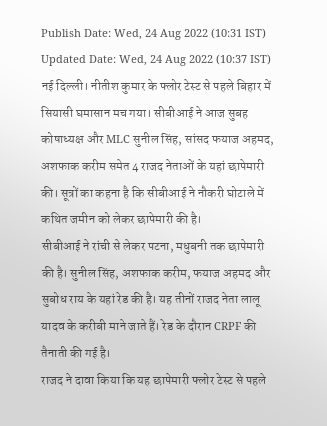Publish Date: Wed, 24 Aug 2022 (10:31 IST)
Updated Date: Wed, 24 Aug 2022 (10:37 IST)
नई दिल्ली। नीतीश कुमार के फ्लोर टेस्ट से पहले बिहार में सियासी घमासान मच गया। सीबीआई ने आज सुबह कोषाध्यक्ष और MLC सुनील सिंह, सांसद फयाज अहमद, अशफाक करीम समेत 4 राजद नेताओं के यहां छापेमारी की। सूत्रों का कहना है कि सीबीआई ने नौकरी घोटाले में कथित जमीन को लेकर छापेमारी की है।
सीबीआई ने रांची से लेकर पटना, मधुबनी तक छापेमारी की है। सुनील सिंह, अशफाक करीम, फयाज अहमद और सुबोध राय के यहां रेड की है। यह तीनों राजद नेता लालू यादव के करीबी माने जाते हैं। रेड के दौरान CRPF की तैनाती की गई है।
राजद ने दावा किया कि यह छापेमारी फ्लोर टेस्ट से पहले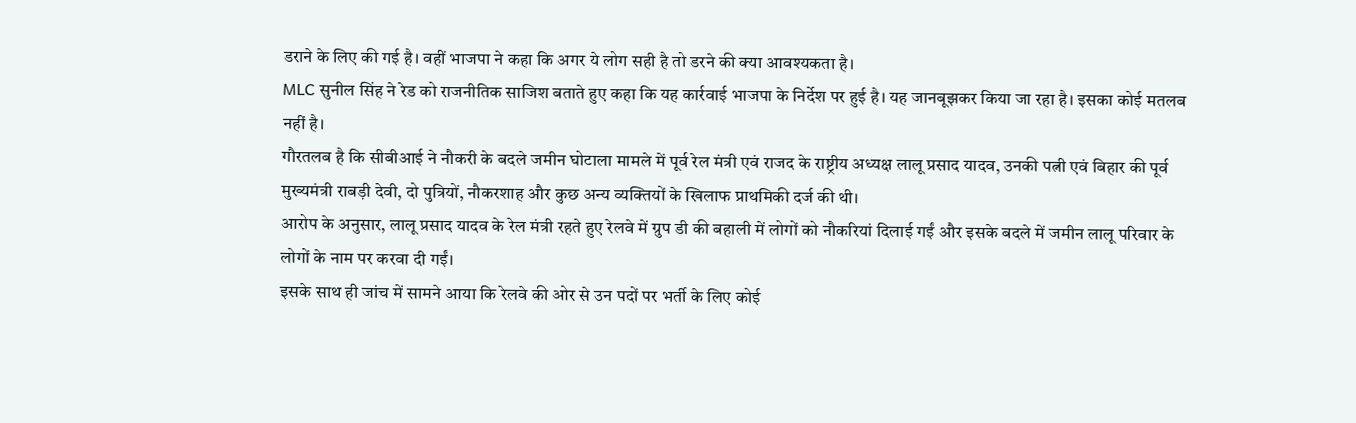डराने के लिए की गई है। वहीं भाजपा ने कहा कि अगर ये लोग सही है तो डरने की क्या आवश्यकता है।
MLC सुनील सिंह ने रेड को राजनीतिक साजिश बताते हुए कहा कि यह कार्रवाई भाजपा के निर्देश पर हुई है। यह जानबूझकर किया जा रहा है। इसका कोई मतलब नहीं है।
गौरतलब है कि सीबीआई ने नौकरी के बदले जमीन घोटाला मामले में पूर्व रेल मंत्री एवं राजद के राष्ट्रीय अध्यक्ष लालू प्रसाद यादव, उनकी पत्नी एवं बिहार की पूर्व मुख्यमंत्री राबड़ी देवी, दो पुत्रियों, नौकरशाह और कुछ अन्य व्यक्तियों के खिलाफ प्राथमिकी दर्ज की थी।
आरोप के अनुसार, लालू प्रसाद यादव के रेल मंत्री रहते हुए रेलवे में ग्रुप डी की बहाली में लोगों को नौकरियां दिलाई गईं और इसके बदले में जमीन लालू परिवार के लोगों के नाम पर करवा दी गईं।
इसके साथ ही जांच में सामने आया कि रेलवे की ओर से उन पदों पर भर्ती के लिए कोई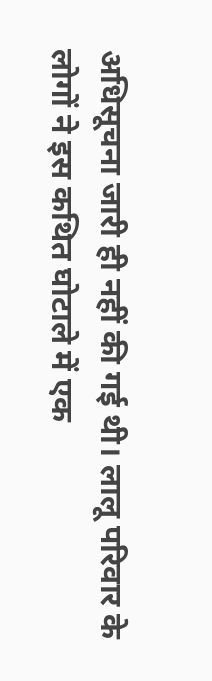अधिसूचना जारी ही नहीं की गई थी। लालू परिवार के लोगों ने इस कथित घोटाले में एक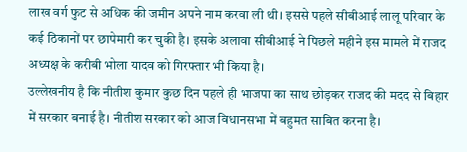लाख वर्ग फुट से अधिक की जमीन अपने नाम करवा ली थी। इससे पहले सीबीआई लालू परिवार के कई ठिकानों पर छापेमारी कर चुकी है। इसके अलावा सीबीआई ने पिछले महीने इस मामले में राजद अध्यक्ष के करीबी भोला यादव को गिरफ्तार भी किया है।
उल्लेखनीय है कि नीतीश कुमार कुछ दिन पहले ही भाजपा का साथ छोड़कर राजद की मदद से बिहार में सरकार बनाई है। नीतीश सरकार को आज विधानसभा में बहुमत साबित करना है।